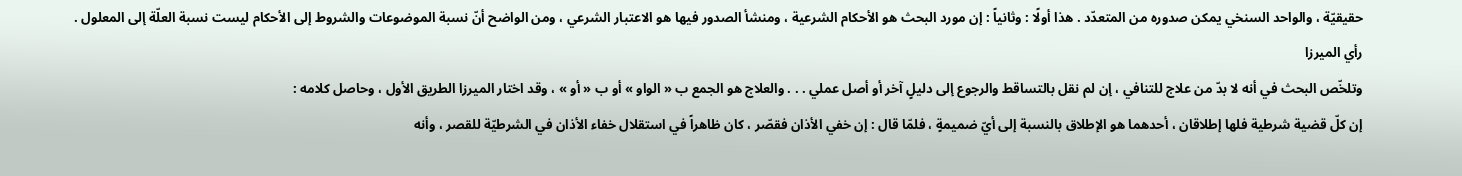حقيقيّة ، والواحد السنخي يمكن صدوره من المتعدّد . هذا أولًا : وثانياً : إن مورد البحث هو الأحكام الشرعية ، ومنشأ الصدور فيها هو الاعتبار الشرعي ، ومن الواضح أنّ نسبة الموضوعات والشروط إلى الأحكام ليست نسبة العلّة إلى المعلول .
رأي الميرزا
وتلخّص البحث في أنه لا بدّ من علاج للتنافي ، إن لم نقل بالتساقط والرجوع إلى دليلٍ آخر أو أصل عملي . . . والعلاج هو الجمع ب « الواو » أو ب « أو » ، وقد اختار الميرزا الطريق الأول ، وحاصل كلامه :
إن كلّ قضية شرطية فلها إطلاقان ، أحدهما هو الإطلاق بالنسبة إلى أيّ ضميمةٍ ، فلمّا قال : إن خفي الأذان فقصّر ، كان ظاهراً في استقلال خفاء الأذان في الشرطيّة للقصر ، وأنه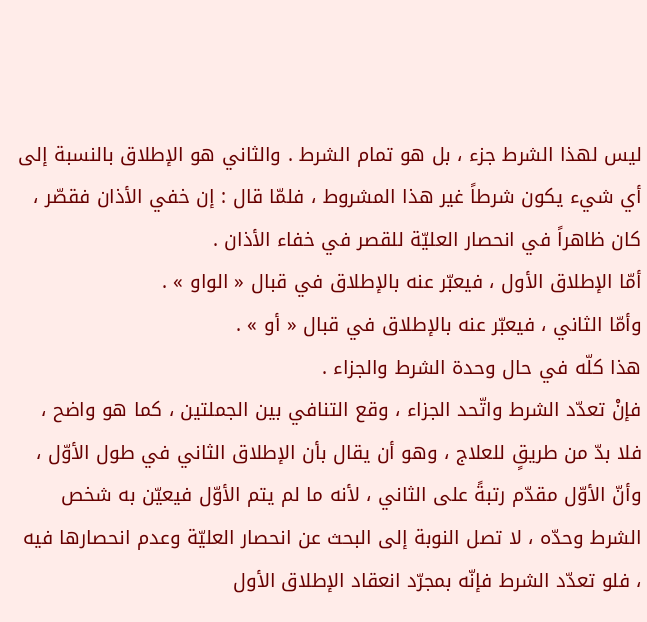ليس لهذا الشرط جزء ، بل هو تمام الشرط . والثاني هو الإطلاق بالنسبة إلى أي شيء يكون شرطاً غير هذا المشروط ، فلمّا قال : إن خفي الأذان فقصّر ، كان ظاهراً في انحصار العليّة للقصر في خفاء الأذان .
أمّا الإطلاق الأول ، فيعبّر عنه بالإطلاق في قبال « الواو » .
وأمّا الثاني ، فيعبّر عنه بالإطلاق في قبال « أو » .
هذا كلّه في حال وحدة الشرط والجزاء .
فإنْ تعدّد الشرط واتّحد الجزاء ، وقع التنافي بين الجملتين ، كما هو واضح ، فلا بدّ من طريقٍ للعلاج ، وهو أن يقال بأن الإطلاق الثاني في طول الأوّل ، وأنّ الأوّل مقدّم رتبةً على الثاني ، لأنه ما لم يتم الأوّل فيعيّن به شخص الشرط وحدّه ، لا تصل النوبة إلى البحث عن انحصار العليّة وعدم انحصارها فيه ، فلو تعدّد الشرط فإنّه بمجرّد انعقاد الإطلاق الأول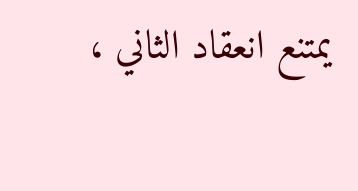يمتنع انعقاد الثاني ،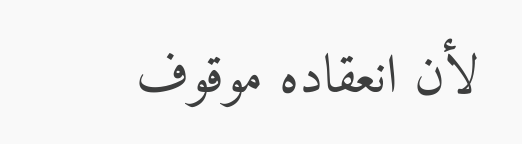لأن انعقاده موقوف